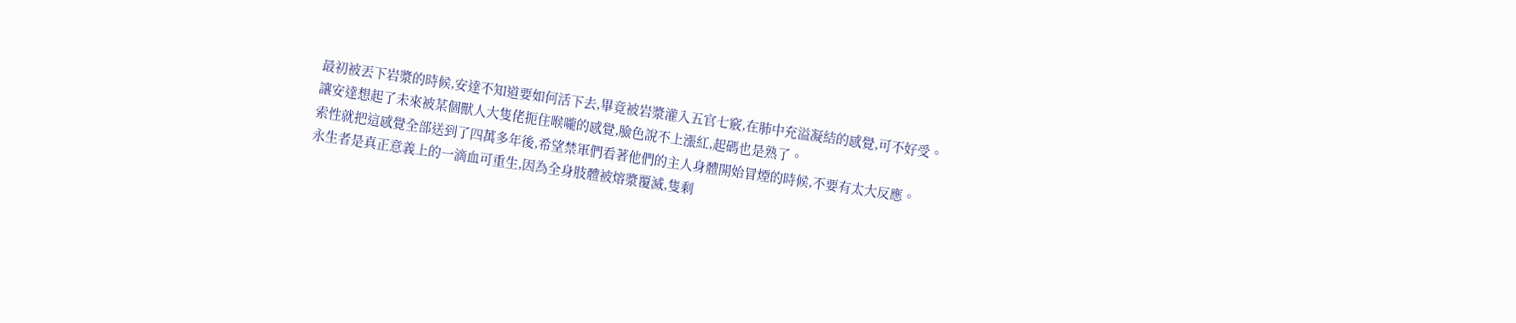最初被丟下岩漿的時候,安達不知道要如何活下去,畢竟被岩漿灌入五官七竅,在肺中充溢凝結的感覺,可不好受。
讓安達想起了未來被某個獸人大隻佬扼住喉嚨的感覺,臉色說不上漲紅,起碼也是熟了。
索性就把這感覺全部送到了四萬多年後,希望禁軍們看著他們的主人身體開始冒煙的時候,不要有太大反應。
永生者是真正意義上的一滴血可重生,因為全身肢體被熔漿覆滅,隻剩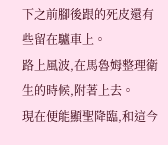下之前腳後跟的死皮還有些留在驢車上。
路上風波,在馬魯姆整理衛生的時候,附著上去。
現在便能顯聖降臨,和這今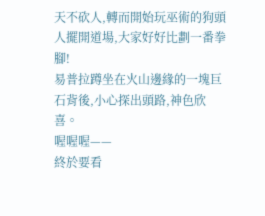天不砍人,轉而開始玩巫術的狗頭人擺開道場,大家好好比劃一番拳腳!
易普拉蹲坐在火山邊緣的一塊巨石背後,小心探出頭路,神色欣喜。
喔喔喔——
終於要看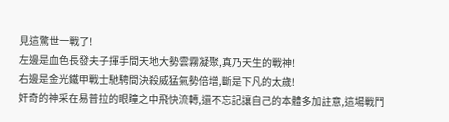見這驚世一戰了!
左邊是血色長發夫子揮手間天地大勢雲霧凝聚,真乃天生的戰神!
右邊是金光鐵甲戰士馳騁間決殺威猛氣勢倍增,斷是下凡的太歲!
奸奇的神采在易普拉的眼瞳之中飛快流轉,還不忘記讓自己的本體多加註意,這場戰鬥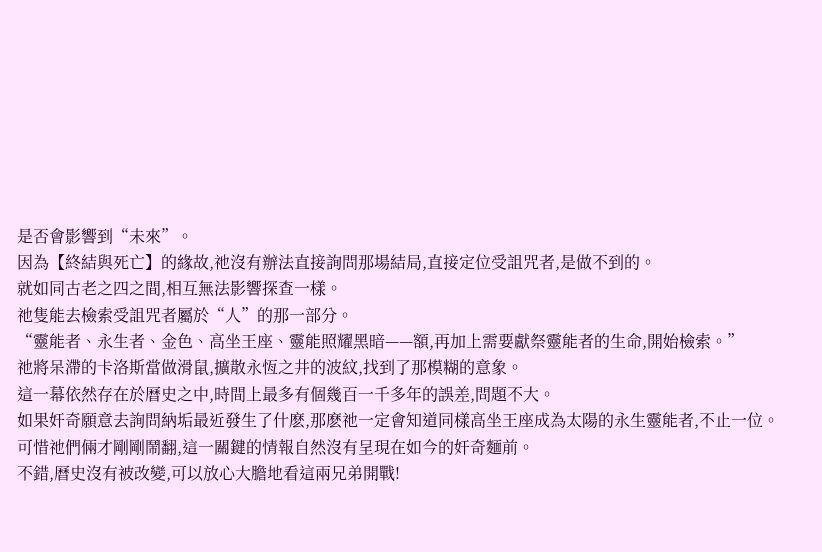是否會影響到“未來”。
因為【終結與死亡】的緣故,祂沒有辦法直接詢問那場結局,直接定位受詛咒者,是做不到的。
就如同古老之四之間,相互無法影響探查一樣。
祂隻能去檢索受詛咒者屬於“人”的那一部分。
“靈能者、永生者、金色、高坐王座、靈能照耀黑暗——額,再加上需要獻祭靈能者的生命,開始檢索。”
祂將呆滯的卡洛斯當做滑鼠,擴散永恆之井的波紋,找到了那模糊的意象。
這一幕依然存在於曆史之中,時間上最多有個幾百一千多年的誤差,問題不大。
如果奸奇願意去詢問納垢最近發生了什麽,那麽祂一定會知道同樣高坐王座成為太陽的永生靈能者,不止一位。
可惜祂們倆才剛剛鬧翻,這一關鍵的情報自然沒有呈現在如今的奸奇麵前。
不錯,曆史沒有被改變,可以放心大膽地看這兩兄弟開戰!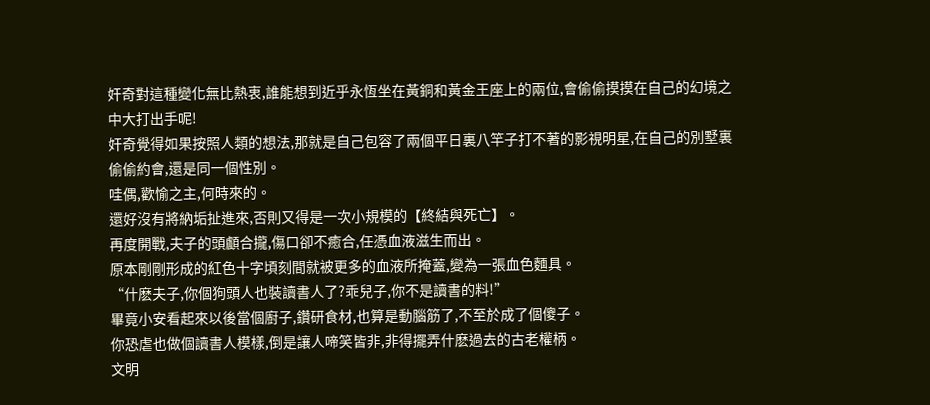奸奇對這種變化無比熱衷,誰能想到近乎永恆坐在黃銅和黃金王座上的兩位,會偷偷摸摸在自己的幻境之中大打出手呢!
奸奇覺得如果按照人類的想法,那就是自己包容了兩個平日裏八竿子打不著的影視明星,在自己的別墅裏偷偷約會,還是同一個性別。
哇偶,歡愉之主,何時來的。
還好沒有將納垢扯進來,否則又得是一次小規模的【終結與死亡】。
再度開戰,夫子的頭顱合攏,傷口卻不癒合,任憑血液滋生而出。
原本剛剛形成的紅色十字頃刻間就被更多的血液所掩蓋,變為一張血色麵具。
“什麽夫子,你個狗頭人也裝讀書人了?乖兒子,你不是讀書的料!”
畢竟小安看起來以後當個廚子,鑽研食材,也算是動腦筋了,不至於成了個傻子。
你恐虐也做個讀書人模樣,倒是讓人啼笑皆非,非得擺弄什麽過去的古老權柄。
文明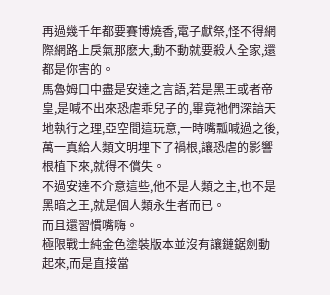再過幾千年都要賽博燒香,電子獻祭,怪不得網際網路上戾氣那麽大,動不動就要殺人全家,還都是你害的。
馬魯姆口中盡是安達之言語,若是黑王或者帝皇,是喊不出來恐虐乖兒子的,畢竟祂們深諳天地執行之理,亞空間這玩意,一時嘴瓢喊過之後,萬一真給人類文明埋下了禍根,讓恐虐的影響根植下來,就得不償失。
不過安達不介意這些,他不是人類之主,也不是黑暗之王,就是個人類永生者而已。
而且還習慣嘴嗨。
極限戰士純金色塗裝版本並沒有讓鏈鋸劍動起來,而是直接當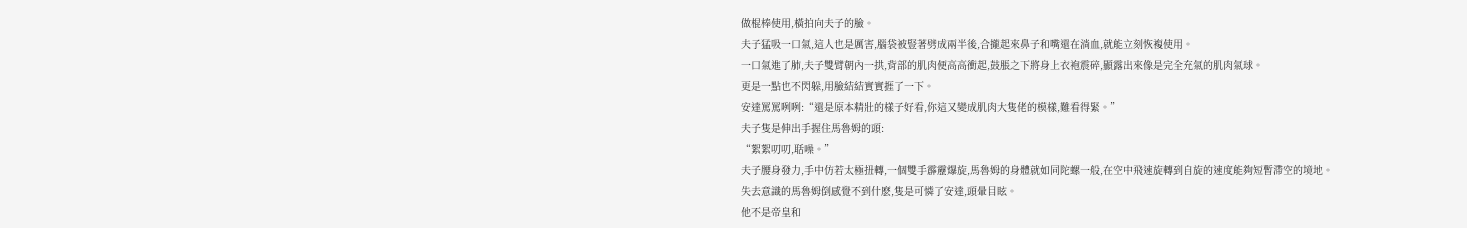做棍棒使用,橫拍向夫子的臉。
夫子猛吸一口氣,這人也是厲害,腦袋被豎著劈成兩半後,合攏起來鼻子和嘴還在淌血,就能立刻恢複使用。
一口氣進了肺,夫子雙臂朝內一拱,背部的肌肉便高高衝起,鼓脹之下將身上衣袍震碎,顯露出來像是完全充氣的肌肉氣球。
更是一點也不閃躲,用臉結結實實捱了一下。
安達罵罵咧咧:“還是原本精壯的樣子好看,你這又變成肌肉大隻佬的模樣,難看得緊。”
夫子隻是伸出手握住馬魯姆的頭:
“絮絮叨叨,聒噪。”
夫子腰身發力,手中仿若太極扭轉,一個雙手霹靂爆旋,馬魯姆的身體就如同陀螺一般,在空中飛速旋轉到自旋的速度能夠短暫滯空的境地。
失去意識的馬魯姆倒感覺不到什麽,隻是可憐了安達,頭暈目眩。
他不是帝皇和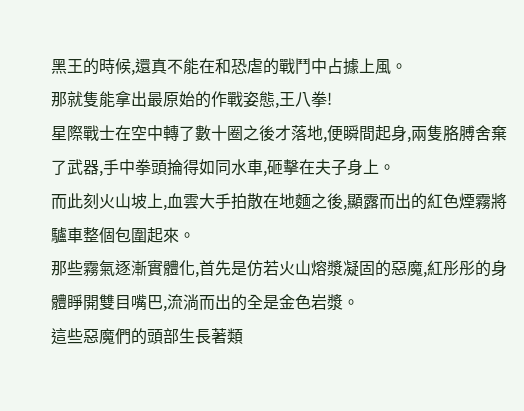黑王的時候,還真不能在和恐虐的戰鬥中占據上風。
那就隻能拿出最原始的作戰姿態,王八拳!
星際戰士在空中轉了數十圈之後才落地,便瞬間起身,兩隻胳膊舍棄了武器,手中拳頭掄得如同水車,砸擊在夫子身上。
而此刻火山坡上,血雲大手拍散在地麵之後,顯露而出的紅色煙霧將驢車整個包圍起來。
那些霧氣逐漸實體化,首先是仿若火山熔漿凝固的惡魔,紅彤彤的身體睜開雙目嘴巴,流淌而出的全是金色岩漿。
這些惡魔們的頭部生長著類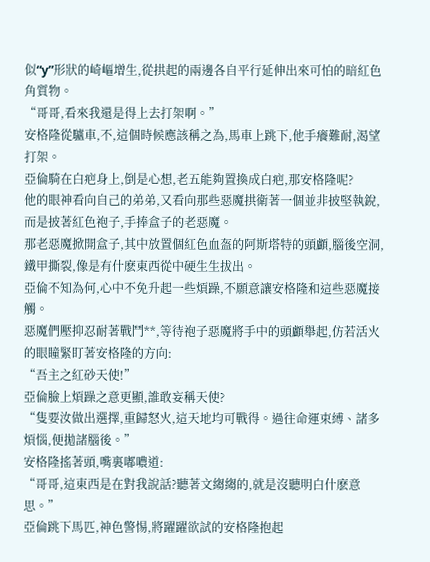似“y”形狀的崎嶇增生,從拱起的兩邊各自平行延伸出來可怕的暗紅色角質物。
“哥哥,看來我還是得上去打架啊。”
安格隆從驢車,不,這個時候應該稱之為,馬車上跳下,他手癢難耐,渴望打架。
亞倫騎在白疤身上,倒是心想,老五能夠置換成白疤,那安格隆呢?
他的眼神看向自己的弟弟,又看向那些惡魔拱衛著一個並非披堅執銳,而是披著紅色袍子,手捧盒子的老惡魔。
那老惡魔掀開盒子,其中放置個紅色血盔的阿斯塔特的頭顱,腦後空洞,鐵甲撕裂,像是有什麽東西從中硬生生拔出。
亞倫不知為何,心中不免升起一些煩躁,不願意讓安格隆和這些惡魔接觸。
惡魔們壓抑忍耐著戰鬥**,等待袍子惡魔將手中的頭顱舉起,仿若活火的眼瞳緊盯著安格隆的方向:
“吾主之紅砂天使!”
亞倫臉上煩躁之意更顯,誰敢妄稱天使?
“隻要汝做出選擇,重歸怒火,這天地均可戰得。過往命運束縛、諸多煩惱,便拋諸腦後。”
安格隆搖著頭,嘴裏嘟噥道:
“哥哥,這東西是在對我說話?聽著文縐縐的,就是沒聽明白什麽意思。”
亞倫跳下馬匹,神色警惕,將躍躍欲試的安格隆抱起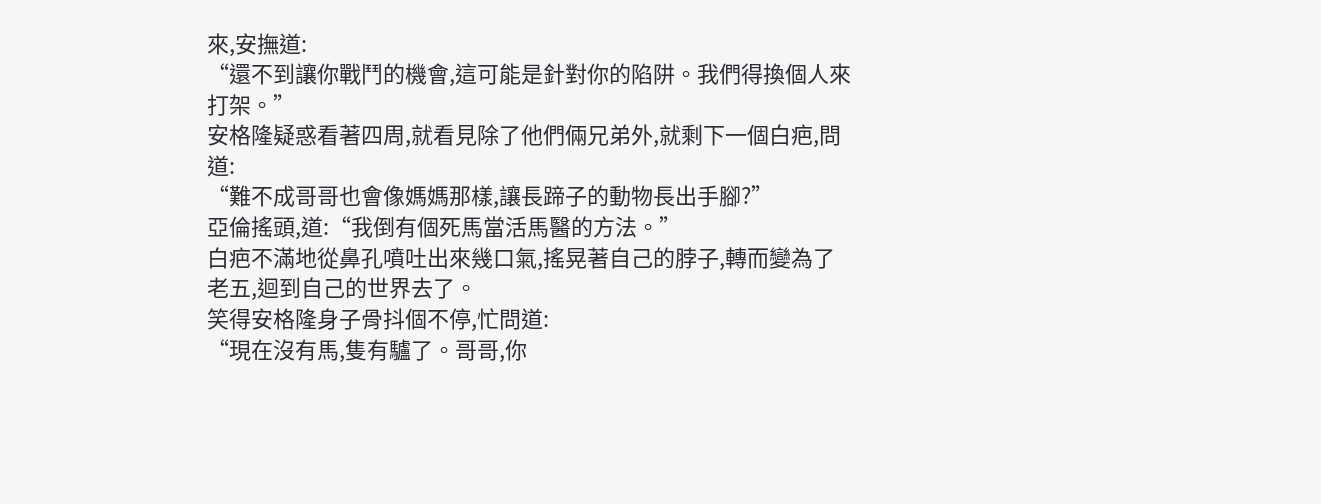來,安撫道:
“還不到讓你戰鬥的機會,這可能是針對你的陷阱。我們得換個人來打架。”
安格隆疑惑看著四周,就看見除了他們倆兄弟外,就剩下一個白疤,問道:
“難不成哥哥也會像媽媽那樣,讓長蹄子的動物長出手腳?”
亞倫搖頭,道:“我倒有個死馬當活馬醫的方法。”
白疤不滿地從鼻孔噴吐出來幾口氣,搖晃著自己的脖子,轉而變為了老五,迴到自己的世界去了。
笑得安格隆身子骨抖個不停,忙問道:
“現在沒有馬,隻有驢了。哥哥,你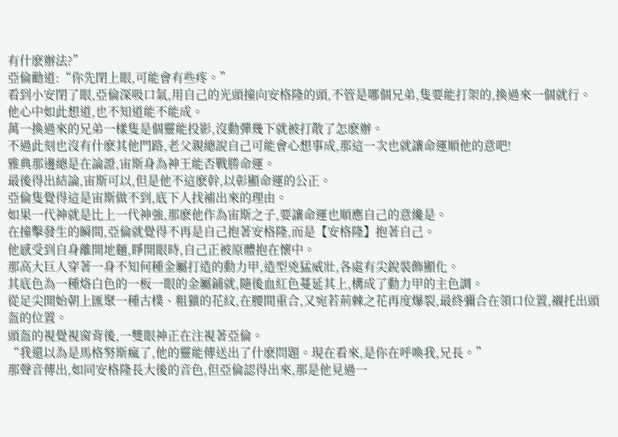有什麽辦法?”
亞倫勸道:“你先閉上眼,可能會有些疼。”
看到小安閉了眼,亞倫深吸口氣,用自己的光頭撞向安格隆的頭,不管是哪個兄弟,隻要能打架的,換過來一個就行。
他心中如此想道,也不知道能不能成。
萬一換過來的兄弟一樣隻是個靈能投影,沒動彈幾下就被打散了怎麽辦。
不過此刻也沒有什麽其他門路,老父親總說自己可能會心想事成,那這一次也就讓命運順他的意吧!
雅典那邊總是在論證,宙斯身為神王能否戰勝命運。
最後得出結論,宙斯可以,但是他不這麽幹,以彰顯命運的公正。
亞倫隻覺得這是宙斯做不到,底下人找補出來的理由。
如果一代神就是比上一代神強,那麽他作為宙斯之子,要讓命運也順應自己的意纔是。
在撞擊發生的瞬間,亞倫就覺得不再是自己抱著安格隆,而是【安格隆】抱著自己。
他感受到自身離開地麵,睜開眼時,自己正被原體抱在懷中。
那高大巨人穿著一身不知何種金屬打造的動力甲,造型兇猛威壯,各處有尖銳裝飾顯化。
其底色為一種烙白色的一板一眼的金屬鋪就,隨後血紅色蔓延其上,構成了動力甲的主色調。
從足尖開始朝上匯聚一種古樸、粗獷的花紋,在腰間重合,又宛若荊棘之花再度爆裂,最終彌合在領口位置,襯托出頭盔的位置。
頭盔的視覺視窗背後,一雙眼神正在注視著亞倫。
“我還以為是馬格努斯瘋了,他的靈能傳送出了什麽問題。現在看來,是你在呼喚我,兄長。”
那聲音傳出,如同安格隆長大後的音色,但亞倫認得出來,那是他見過一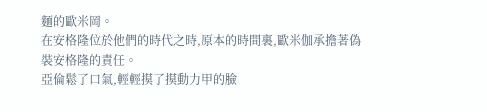麵的歐米岡。
在安格隆位於他們的時代之時,原本的時間裏,歐米伽承擔著偽裝安格隆的責任。
亞倫鬆了口氣,輕輕摸了摸動力甲的臉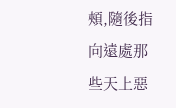頰,隨後指向遠處那些天上惡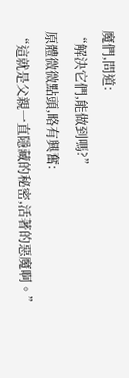魔們,問道:
“解決它們,能做到嗎?”
原體微微點頭,略有興奮:
“這就是父親一直隱藏的秘密,活著的惡魔啊。”